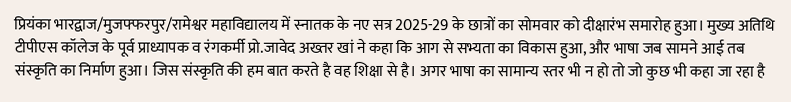प्रियंका भारद्वाज/मुजफ्फरपुर/रामेश्वर महाविद्यालय में स्नातक के नए सत्र 2025-29 के छात्रों का सोमवार को दीक्षारंभ समारोह हुआ। मुख्य अतिथि टीपीएस कॉलेज के पूर्व प्राध्यापक व रंगकर्मी प्रो.जावेद अख्तर खां ने कहा कि आग से सभ्यता का विकास हुआ, और भाषा जब सामने आई तब संस्कृति का निर्माण हुआ। जिस संस्कृति की हम बात करते है वह शिक्षा से है। अगर भाषा का सामान्य स्तर भी न हो तो जो कुछ भी कहा जा रहा है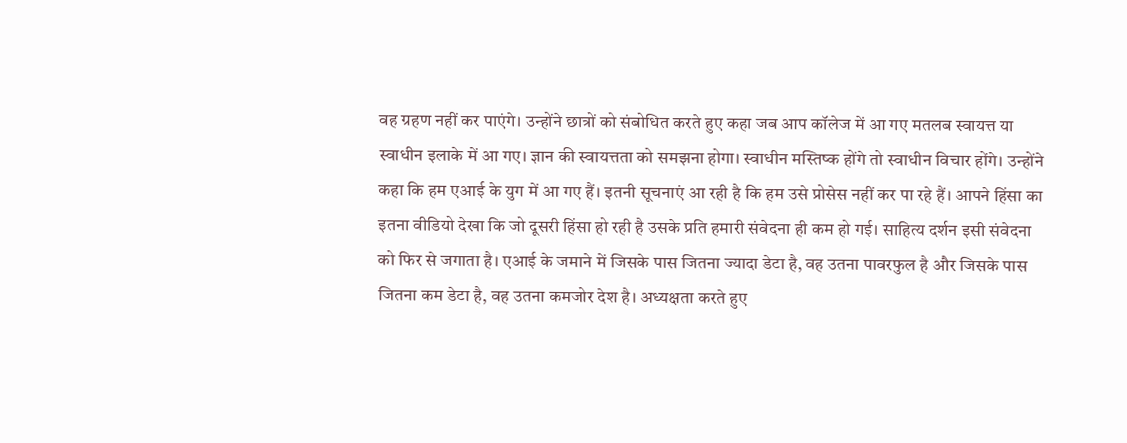वह ग्रहण नहीं कर पाएंगे। उन्होंने छात्रों को संबोधित करते हुए कहा जब आप कॉलेज में आ गए मतलब स्वायत्त या स्वाधीन इलाके में आ गए। ज्ञान की स्वायत्तता को समझना होगा। स्वाधीन मस्तिष्क होंगे तो स्वाधीन विचार होंगे। उन्होंने कहा कि हम एआई के युग में आ गए हैं। इतनी सूचनाएं आ रही है कि हम उसे प्रोसेस नहीं कर पा रहे हैं। आपने हिंसा का इतना वीडियो देखा कि जो दूसरी हिंसा हो रही है उसके प्रति हमारी संवेदना ही कम हो गई। साहित्य दर्शन इसी संवेदना को फिर से जगाता है। एआई के जमाने में जिसके पास जितना ज्यादा डेटा है, वह उतना पावरफुल है और जिसके पास जितना कम डेटा है, वह उतना कमजोर देश है। अध्यक्षता करते हुए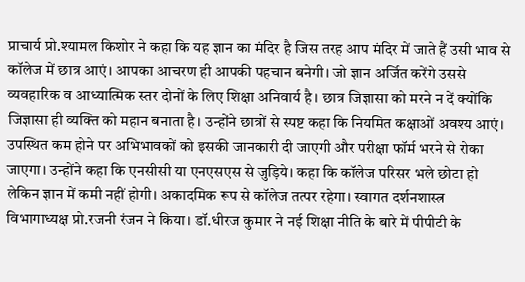प्राचार्य प्रो.श्यामल किशोर ने कहा कि यह ज्ञान का मंदिर है जिस तरह आप मंदिर में जाते हैं उसी भाव से कॉलेज में छात्र आएं। आपका आचरण ही आपकी पहचान बनेगी। जो ज्ञान अर्जित करेंगे उससे व्यवहारिक व आध्यात्मिक स्तर दोनों के लिए शिक्षा अनिवार्य है। छात्र जिज्ञासा को मरने न दें क्योंकि जिज्ञासा ही व्यक्ति को महान बनाता है। उन्होंने छात्रों से स्पष्ट कहा कि नियमित कक्षाओं अवश्य आएं। उपस्थित कम होने पर अभिभावकों को इसकी जानकारी दी जाएगी और परीक्षा फॉर्म भरने से रोका जाएगा। उन्होंने कहा कि एनसीसी या एनएसएस से जुड़िये। कहा कि कॉलेज परिसर भले छोटा हो लेकिन ज्ञान में कमी नहीं होगी। अकादमिक रूप से कॉलेज तत्पर रहेगा। स्वागत दर्शनशास्त्र विभागाध्यक्ष प्रो.रजनी रंजन ने किया। डॉ.धीरज कुमार ने नई शिक्षा नीति के बारे में पीपीटी के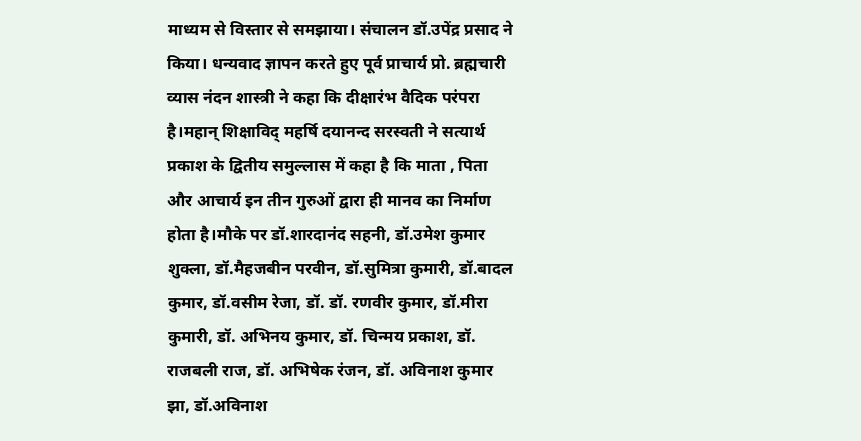माध्यम से विस्तार से समझाया। संचालन डॉ.उपेंद्र प्रसाद ने किया। धन्यवाद ज्ञापन करते हुए पूर्व प्राचार्य प्रो. ब्रह्मचारी व्यास नंदन शास्त्री ने कहा कि दीक्षारंभ वैदिक परंपरा है।महान् शिक्षाविद् महर्षि दयानन्द सरस्वती ने सत्यार्थ प्रकाश के द्वितीय समुल्लास में कहा है कि माता , पिता और आचार्य इन तीन गुरुओं द्वारा ही मानव का निर्माण होता है।मौके पर डॉ.शारदानंद सहनी, डॉ.उमेश कुमार शुक्ला, डॉ.मैहजबीन परवीन, डॉ.सुमित्रा कुमारी, डॉ.बादल कुमार, डॉ.वसीम रेजा, डॉ. डॉ. रणवीर कुमार, डॉ.मीरा कुमारी, डॉ. अभिनय कुमार, डॉ. चिन्मय प्रकाश, डॉ. राजबली राज, डॉ. अभिषेक रंजन, डॉ. अविनाश कुमार झा, डॉ.अविनाश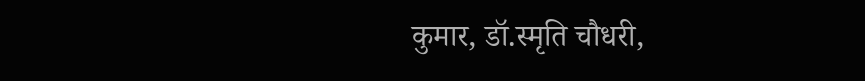कुमार, डॉ.स्मृति चौधरी,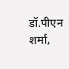डॉ.पीएन शर्मा,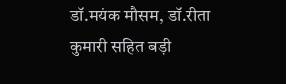डॉ.मयंक मौसम, डॉ.रीता कुमारी सहित बड़ी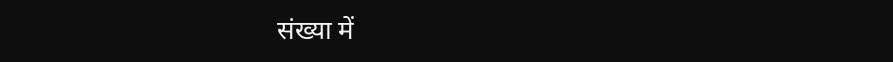संख्या में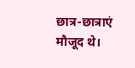छात्र-छात्राएं मौजूद थे।